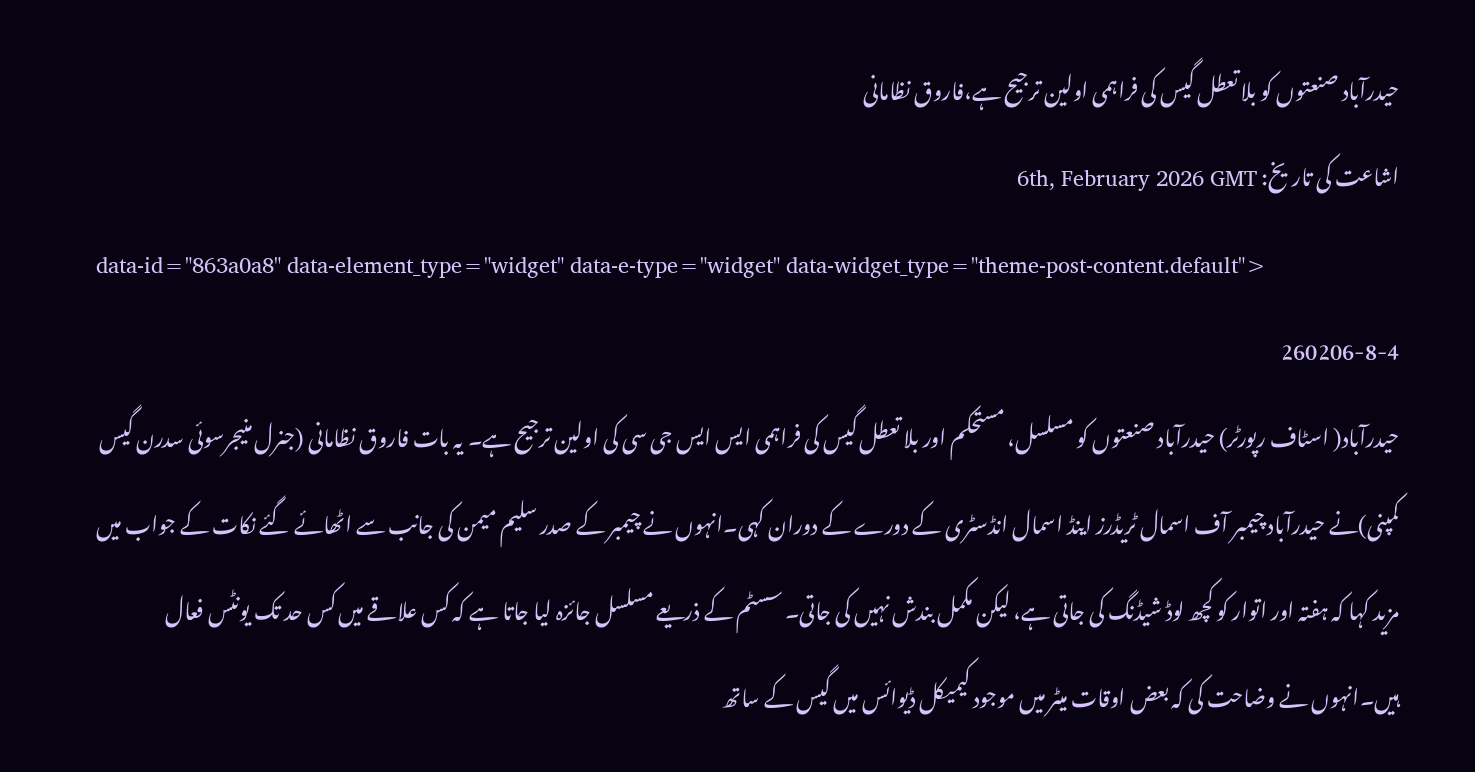حیدرآباد صنعتوں کو بلا تعطل گیس کی فراہمی اولین ترجیح ہے،فاروق نظامانی
اشاعت کی تاریخ: 6th, February 2026 GMT
data-id="863a0a8" data-element_type="widget" data-e-type="widget" data-widget_type="theme-post-content.default">
260206-8-4
حیدرآباد( اسٹاف رپورٹر) حیدرآباد صنعتوں کو مسلسل، مستحکم اور بلا تعطل گیس کی فراہمی ایس ایس جی سی کی اولین ترجیح ہے۔ یہ بات فاروق نظامانی (جنرل منیجرسوئی سدرن گیس کمپنی)نے حیدرآباد چیمبر آف اسمال ٹریڈرز اینڈ اسمال انڈسٹری کے دورے کے دوران کہی۔انہوں نے چیمبر کے صدر سلیم میمن کی جانب سے اٹھائے گئے نکات کے جواب میں مزید کہا کہ ہفتہ اور اتوار کو کچھ لوڈ شیڈنگ کی جاتی ہے، لیکن مکمل بندش نہیں کی جاتی۔ سسٹم کے ذریعے مسلسل جائزہ لیا جاتا ہے کہ کس علاقے میں کس حد تک یونٹس فعال ہیں۔انہوں نے وضاحت کی کہ بعض اوقات میٹر میں موجود کیمیکل ڈیوائس میں گیس کے ساتھ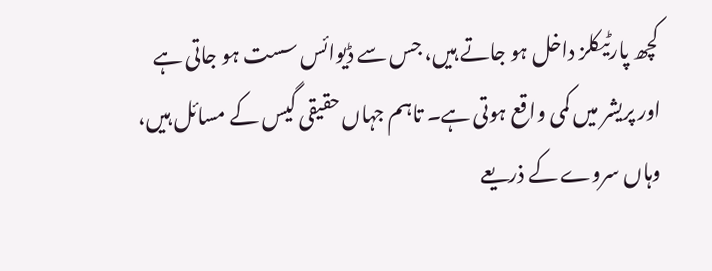کچھ پارٹیکلز داخل ہو جاتے ہیں، جس سے ڈیوائس سست ہو جاتی ہے اور پریشر میں کمی واقع ہوتی ہے۔ تاہم جہاں حقیقی گیس کے مسائل ہیں، وہاں سروے کے ذریعے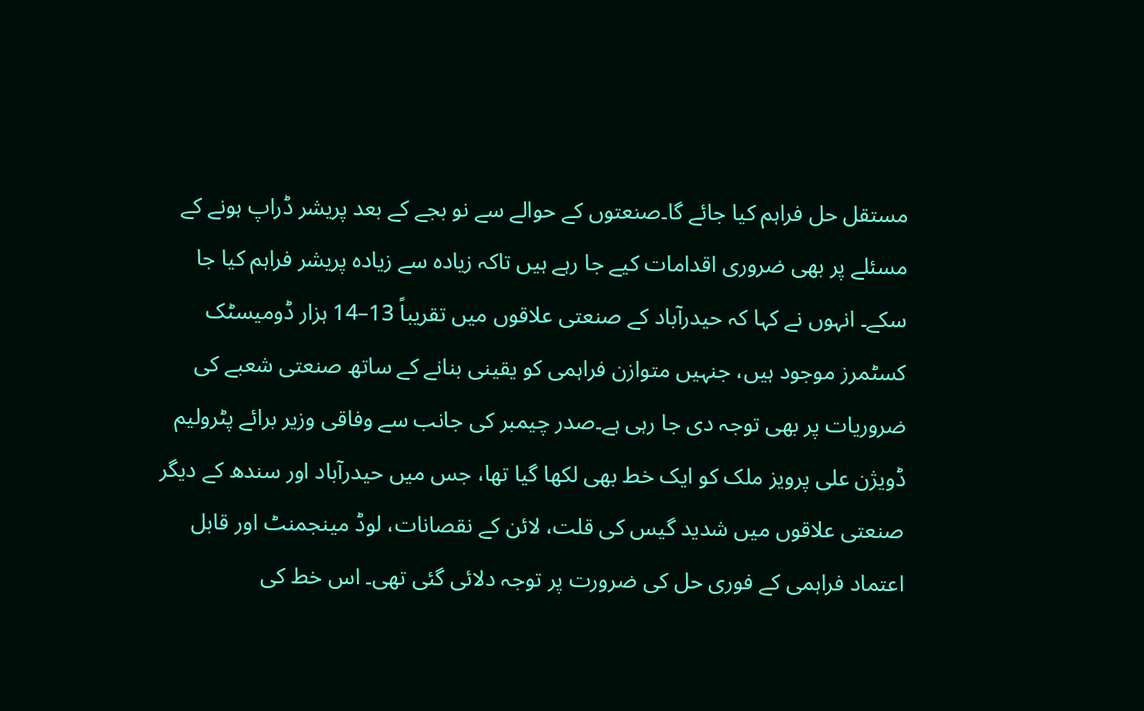مستقل حل فراہم کیا جائے گا۔صنعتوں کے حوالے سے نو بجے کے بعد پریشر ڈراپ ہونے کے مسئلے پر بھی ضروری اقدامات کیے جا رہے ہیں تاکہ زیادہ سے زیادہ پریشر فراہم کیا جا سکے۔ انہوں نے کہا کہ حیدرآباد کے صنعتی علاقوں میں تقریباً 13–14 ہزار ڈومیسٹک کسٹمرز موجود ہیں، جنہیں متوازن فراہمی کو یقینی بنانے کے ساتھ صنعتی شعبے کی ضروریات پر بھی توجہ دی جا رہی ہے۔صدر چیمبر کی جانب سے وفاقی وزیر برائے پٹرولیم ڈویژن علی پرویز ملک کو ایک خط بھی لکھا گیا تھا، جس میں حیدرآباد اور سندھ کے دیگر صنعتی علاقوں میں شدید گیس کی قلت، لائن کے نقصانات، لوڈ مینجمنٹ اور قابل اعتماد فراہمی کے فوری حل کی ضرورت پر توجہ دلائی گئی تھی۔ اس خط کی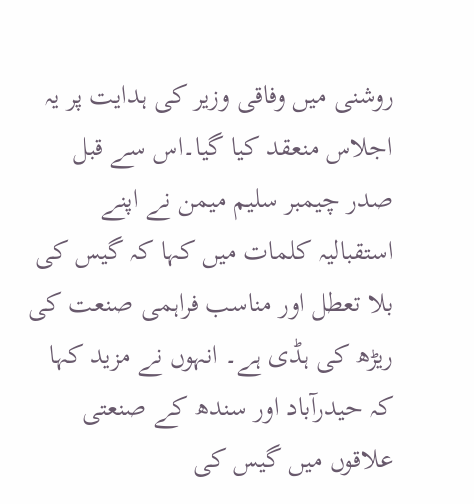روشنی میں وفاقی وزیر کی ہدایت پر یہ اجلاس منعقد کیا گیا۔اس سے قبل صدر چیمبر سلیم میمن نے اپنے استقبالیہ کلمات میں کہا کہ گیس کی بلا تعطل اور مناسب فراہمی صنعت کی ریڑھ کی ہڈی ہے۔ انہوں نے مزید کہا کہ حیدرآباد اور سندھ کے صنعتی علاقوں میں گیس کی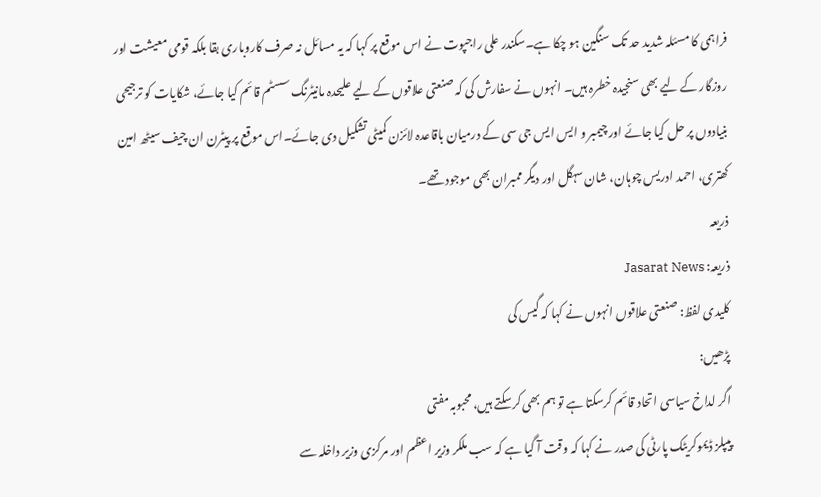فراہمی کا مسئلہ شدید حد تک سنگین ہو چکا ہے۔سکندر علی راجپوت نے اس موقع پر کہا کہ یہ مسائل نہ صرف کاروباری بقا بلکہ قومی معیشت اور روزگار کے لیے بھی سنجیدہ خطرہ ہیں۔ انہوں نے سفارش کی کہ صنعتی علاقوں کے لیے علیحدہ مانیٹرنگ سسٹم قائم کیا جائے، شکایات کو ترجیحی بنیادوں پر حل کیا جائے اور چیمبر و ایس ایس جی سی کے درمیان باقاعدہ لائزن کمیٹی تشکیل دی جائے۔اس موقع پر پیٹرن ان چیف سیٹھ امین کھتری، احمد ادریس چوہان، شان سہگل اور دیگر ممبران بھی موجود تھے۔
ذریعہ
ذریعہ: Jasarat News
کلیدی لفظ: صنعتی علاقوں انہوں نے کہا کہ گیس کی
پڑھیں:
اگر لداخ سیاسی اتحاد قائم کرسکتا ہے تو ہم بھی کرسکتے ہیں، محبوبہ مفتی
پیپلز ڈیموکریٹک پارٹی کی صدر نے کہا کہ وقت آ گیا ہے کہ سب ملکر وزیر اعظم اور مرکزی وزیر داخلہ سے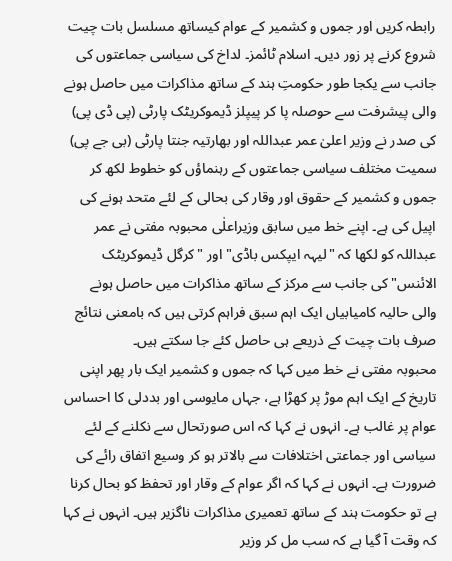رابطہ کریں اور جموں و کشمیر کے عوام کیساتھ مسلسل بات چیت شروع کرنے پر زور دیں۔ اسلام ٹائمز۔ لداخ کی سیاسی جماعتوں کی جانب سے یکجا طور حکومتِ ہند کے ساتھ مذاکرات میں حاصل ہونے والی پیشرفت سے حوصلہ پا کر پیپلز ڈیموکریٹک پارٹی (پی ڈی پی) کی صدر نے وزیر اعلیٰ عمر عبداللہ اور بھارتیہ جنتا پارٹی (بی جے پی) سمیت مختلف سیاسی جماعتوں کے رہنماؤں کو خطوط لکھ کر جموں و کشمیر کے حقوق اور وقار کی بحالی کے لئے متحد ہونے کی اپیل کی ہے۔ اپنے خط میں سابق وزیراعلٰی محبوبہ مفتی نے عمر عبداللہ کو لکھا کہ "لیہہ ایپکس باڈی" اور "کرگل ڈیموکریٹک الائنس" کی جانب سے مرکز کے ساتھ مذاکرات میں حاصل ہونے والی حالیہ کامیابیاں ایک اہم سبق فراہم کرتی ہیں کہ بامعنی نتائج صرف بات چیت کے ذریعے ہی حاصل کئے جا سکتے ہیں۔
محبوبہ مفتی نے خط میں کہا کہ جموں و کشمیر ایک بار پھر اپنی تاریخ کے ایک اہم موڑ پر کھڑا ہے، جہاں مایوسی اور بددلی کا احساس عوام پر غالب ہے۔ انہوں نے کہا کہ اس صورتحال سے نکلنے کے لئے سیاسی اور جماعتی اختلافات سے بالاتر ہو کر وسیع اتفاق رائے کی ضرورت ہے۔ انہوں نے کہا کہ اگر عوام کے وقار اور تحفظ کو بحال کرنا ہے تو حکومت ہند کے ساتھ تعمیری مذاکرات ناگزیر ہیں۔ انہوں نے کہا کہ وقت آ گیا ہے کہ سب مل کر وزیر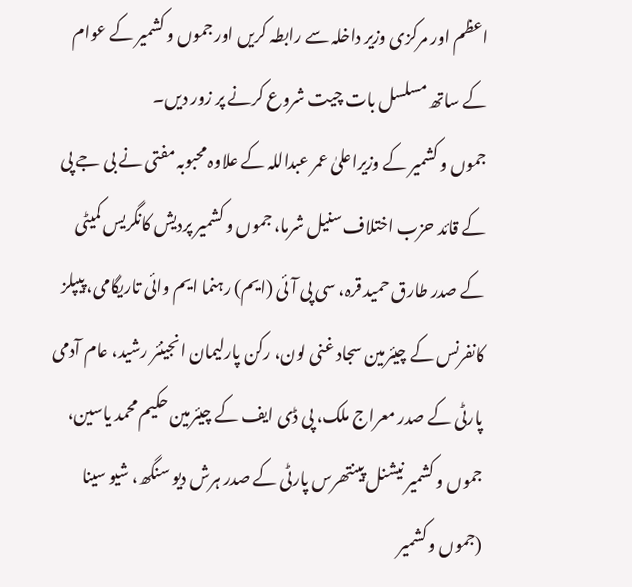اعظم اور مرکزی وزیر داخلہ سے رابطہ کریں اور جموں و کشمیر کے عوام کے ساتھ مسلسل بات چیت شروع کرنے پر زور دیں۔
جموں و کشمیر کے وزیراعلیٰ عمر عبداللہ کے علاوہ محبوبہ مفتی نے بی جے پی کے قائد حزب اختلاف سنیل شرما، جموں و کشمیر پردیش کانگریس کمیٹی کے صدر طارق حمید قرہ، سی پی آئی (ایم) رہنما ایم وائی تاریگامی، پیپلز کانفرنس کے چیئرمین سجاد غنی لون، رکن پارلیمان انجینئر رشید، عام آدمی پارٹی کے صدر معراج ملک، پی ڈی ایف کے چیئرمین حکیم محمد یاسین، جموں و کشمیر نیشنل پینتھرس پارٹی کے صدر ہرش دیو سنگھ، شیو سینا (جموں و کشمیر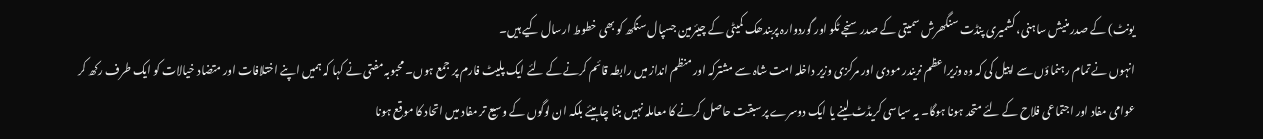یونٹ) کے صدر منیش ساہنی، کشمیری پنڈت سنگھرش سمیتی کے صدر سنجے ٹکو اور گوردوارہ پربندھک کمیٹی کے چیئرمین جسپال سنگھ کو بھی خطوط ارسال کیے ہیں۔
انہوں نے تمام رہنماؤں سے اپیل کی کہ وہ وزیراعظم نریندر مودی اور مرکزی وزیر داخلہ امت شاہ سے مشترکہ اور منظم انداز میں رابطہ قائم کرنے کے لئے ایک پلیٹ فارم پر جمع ہوں۔ محبوبہ مفتی نے کہا کہ ہمیں اپنے اختلافات اور متضاد خیالات کو ایک طرف رکھ کر عوامی مفاد اور اجتماعی فلاح کے لئے متحد ہونا ہوگا۔ یہ سیاسی کریڈٹ لینے یا ایک دوسرے پر سبقت حاصل کرنے کا معاملہ نہیں بننا چاہیئے بلکہ ان لوگوں کے وسیع تر مفاد میں اتحاد کا موقع ہونا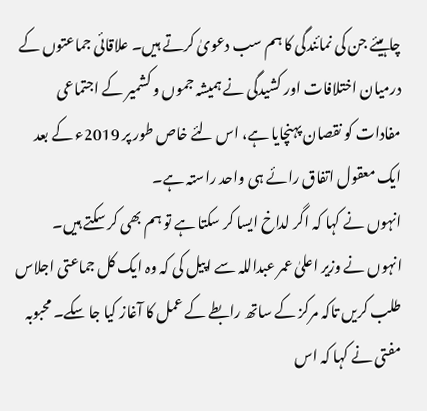چاہیئے جن کی نمائندگی کا ہم سب دعویٰ کرتے ہیں۔ علاقائی جماعتوں کے درمیان اختلافات اور کشیدگی نے ہمیشہ جموں و کشمیر کے اجتماعی مفادات کو نقصان پہنچایا ہے، اس لئے خاص طور پر 2019ء کے بعد ایک معقول اتفاق رائے ہی واحد راستہ ہے۔
انہوں نے کہا کہ اگر لداخ ایسا کر سکتا ہے تو ہم بھی کر سکتے ہیں۔ انہوں نے وزیر اعلیٰ عمر عبداللہ سے اپیل کی کہ وہ ایک کل جماعتی اجلاس طلب کریں تاکہ مرکز کے ساتھ رابطے کے عمل کا آغاز کیا جا سکے۔ محبوبہ مفتی نے کہا کہ اس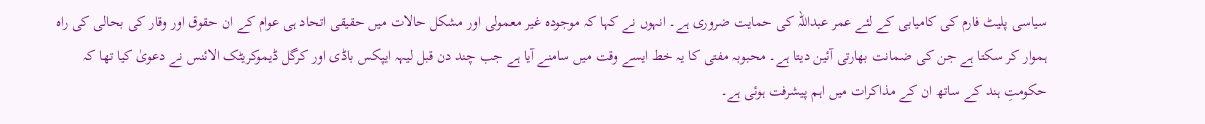سیاسی پلیٹ فارم کی کامیابی کے لئے عمر عبداللہ کی حمایت ضروری ہے۔ انہوں نے کہا کہ موجودہ غیر معمولی اور مشکل حالات میں حقیقی اتحاد ہی عوام کے ان حقوق اور وقار کی بحالی کی راہ ہموار کر سکتا ہے جن کی ضمانت بھارتی آئین دیتا ہے۔ محبوبہ مفتی کا یہ خط ایسے وقت میں سامنے آیا ہے جب چند دن قبل لیہہ ایپکس باڈی اور کرگل ڈیموکریٹک الائنس نے دعویٰ کیا تھا کہ حکومتِ ہند کے ساتھ ان کے مذاکرات میں اہم پیشرفت ہوئی ہے۔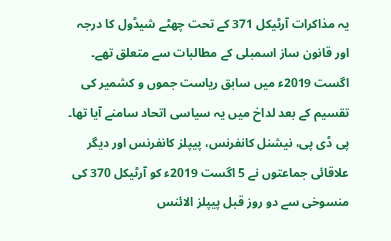یہ مذاکرات آرٹیکل 371 کے تحت چھٹے شیڈول کا درجہ اور قانون ساز اسمبلی کے مطالبات سے متعلق تھے۔ اگست 2019ء میں سابق ریاست جموں و کشمیر کی تقسیم کے بعد لداخ میں یہ سیاسی اتحاد سامنے آیا تھا۔ پی ڈی پی، نیشنل کانفرنس، پیپلز کانفرنس اور دیگر علاقائی جماعتوں نے 5 اگست 2019ء کو آرٹیکل 370 کی منسوخی سے دو روز قبل پیپلز الائنس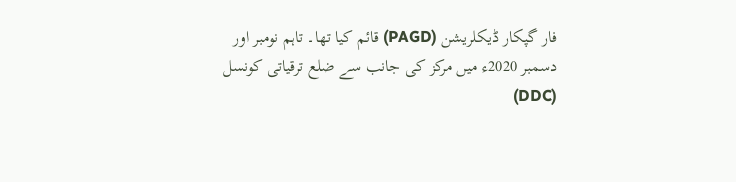فار گپکار ڈیکلریشن (PAGD) قائم کیا تھا۔ تاہم نومبر اور دسمبر 2020ء میں مرکز کی جانب سے ضلع ترقیاتی کونسل (DDC)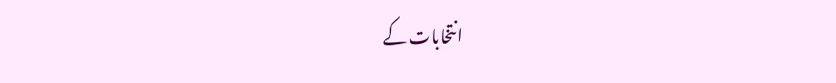انتخابات کے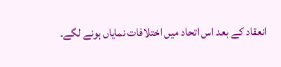انعقاد کے بعد اس اتحاد میں اختلافات نمایاں ہونے لگے۔